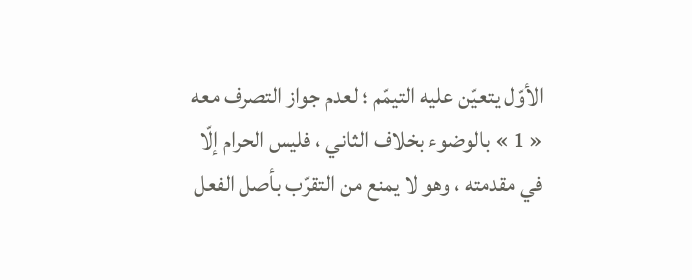الأوّل يتعيّن عليه التيمّم ؛ لعدم جواز التصرف معه « 1 » بالوضوء بخلاف الثاني ، فليس الحرام إلّا في مقدمته ، وهو لا يمنع من التقرّب بأصل الفعل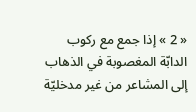« 2 » إذا جمع مع ركوب الدابّة المغصوبة في الذهاب إلى المشاعر من غير مدخليّة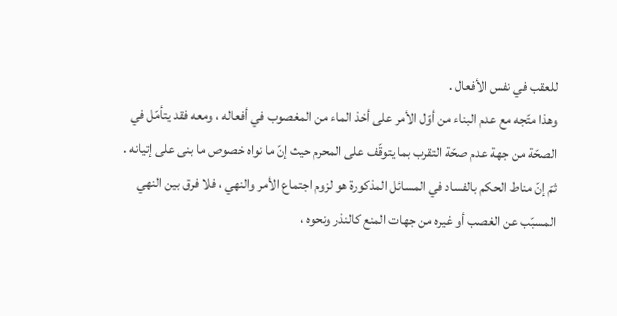للعقب في نفس الأفعال .
وهذا متّجه مع عدم البناء من أوّل الأمر على أخذ الماء من المغصوب في أفعاله ، ومعه فقد يتأمّل في الصحّة من جهة عدم صحّة التقرب بما يتوقّف على المحرم حيث إنّ ما نواه خصوص ما بنى على إتيانه .
ثمّ إنّ مناط الحكم بالفساد في المسائل المذكورة هو لزوم اجتماع الأمر والنهي ، فلا فرق بين النهي المسبّب عن الغصب أو غيره من جهات المنع كالنذر ونحوه ،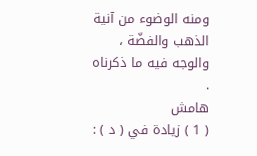ومنه الوضوء من آنية الذهب والفضّة ، والوجه فيه ما ذكرناه .
هامش
( 1 ) زيادة في ( د ) :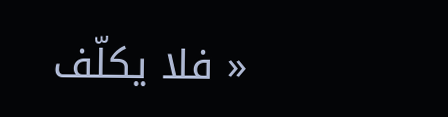« فلا يكلّف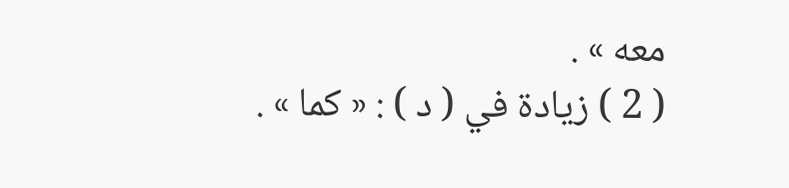معه » .
( 2 ) زيادة في ( د ) : « كما » .